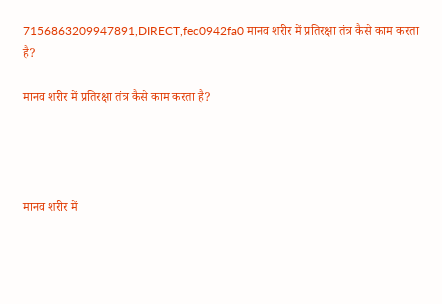7156863209947891,DIRECT,fec0942fa0 मानव शरीर में प्रतिरक्षा तंत्र कैसे काम करता है?

मानव शरीर में प्रतिरक्षा तंत्र कैसे काम करता है?




मानव शरीर में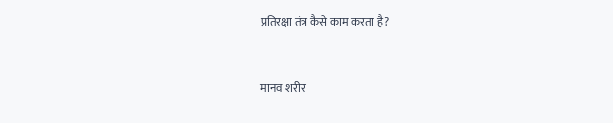प्रतिरक्षा तंत्र कैसे काम करता है?


मानव शरीर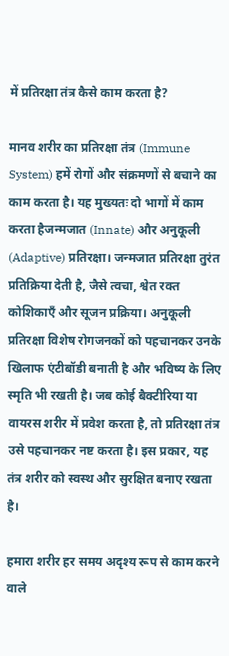में प्रतिरक्षा तंत्र कैसे काम करता है?

मानव शरीर का प्रतिरक्षा तंत्र (Immune System) हमें रोगों और संक्रमणों से बचाने का काम करता है। यह मुख्यतः दो भागों में काम करता हैजन्मजात (Innate) और अनुकूली (Adaptive) प्रतिरक्षा। जन्मजात प्रतिरक्षा तुरंत प्रतिक्रिया देती है, जैसे त्वचा, श्वेत रक्त कोशिकाएँ और सूजन प्रक्रिया। अनुकूली प्रतिरक्षा विशेष रोगजनकों को पहचानकर उनके खिलाफ एंटीबॉडी बनाती है और भविष्य के लिए स्मृति भी रखती है। जब कोई बैक्टीरिया या वायरस शरीर में प्रवेश करता है, तो प्रतिरक्षा तंत्र उसे पहचानकर नष्ट करता है। इस प्रकार, यह तंत्र शरीर को स्वस्थ और सुरक्षित बनाए रखता है।

हमारा शरीर हर समय अदृश्य रूप से काम करने वाले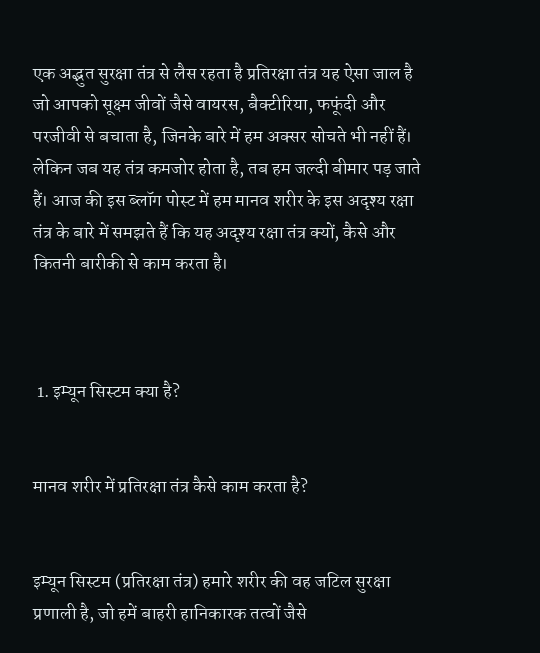एक अद्भुत सुरक्षा तंत्र से लैस रहता है प्रतिरक्षा तंत्र यह ऐसा जाल है जो आपको सूक्ष्म जीवों जैसे वायरस, बैक्टीरिया, फफूंदी और परजीवी से बचाता है, जिनके बारे में हम अक्सर सोचते भी नहीं हैं। लेकिन जब यह तंत्र कमजोर होता है, तब हम जल्दी बीमार पड़ जाते हैं। आज की इस ब्लॉग पोस्ट में हम मानव शरीर के इस अदृश्य रक्षा तंत्र के बारे में समझते हैं कि यह अदृश्य रक्षा तंत्र क्यों, कैसे और कितनी बारीकी से काम करता है।



 1. इम्यून सिस्टम क्या है?


मानव शरीर में प्रतिरक्षा तंत्र कैसे काम करता है?


इम्यून सिस्टम (प्रतिरक्षा तंत्र) हमारे शरीर की वह जटिल सुरक्षा प्रणाली है, जो हमें बाहरी हानिकारक तत्वों जैसे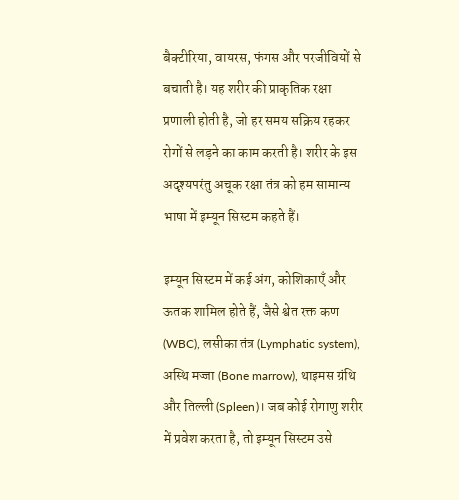बैक्टीरिया, वायरस, फंगस और परजीवियों से बचाती है। यह शरीर की प्राकृतिक रक्षा प्रणाली होती है, जो हर समय सक्रिय रहकर रोगों से लड़ने का काम करती है। शरीर के इस अदृश्यपरंतु अचूक रक्षा तंत्र को हम सामान्य भाषा में इम्यून सिस्टम कहते हैं।

इम्यून सिस्टम में कई अंग, कोशिकाएँ और ऊतक शामिल होते हैं, जैसे श्वेत रक्त कण (WBC), लसीका तंत्र (Lymphatic system), अस्थि मज्जा (Bone marrow), थाइमस ग्रंथि और तिल्ली (Spleen)। जब कोई रोगाणु शरीर में प्रवेश करता है, तो इम्यून सिस्टम उसे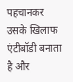पहचानकर उसके खिलाफ एंटीबॉडी बनाता है और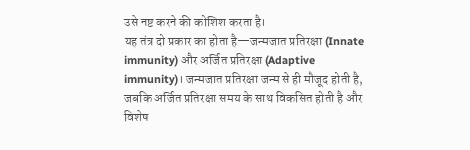उसे नष्ट करने की कोशिश करता है।
यह तंत्र दो प्रकार का होता है—जन्मजात प्रतिरक्षा (Innate immunity) और अर्जित प्रतिरक्षा (Adaptive immunity)। जन्मजात प्रतिरक्षा जन्म से ही मौजूद होती है, जबकि अर्जित प्रतिरक्षा समय के साथ विकसित होती है और विशेष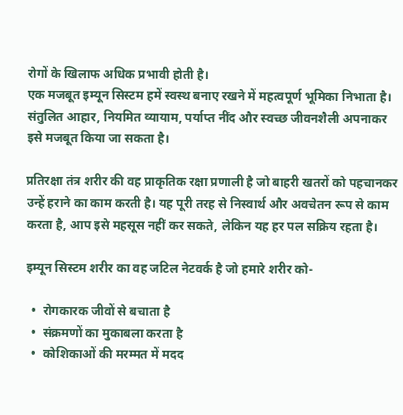रोगों के खिलाफ अधिक प्रभावी होती है।
एक मजबूत इम्यून सिस्टम हमें स्वस्थ बनाए रखने में महत्वपूर्ण भूमिका निभाता है। संतुलित आहार, नियमित व्यायाम, पर्याप्त नींद और स्वच्छ जीवनशैली अपनाकर इसे मजबूत किया जा सकता है।

प्रतिरक्षा तंत्र शरीर की वह प्राकृतिक रक्षा प्रणाली है जो बाहरी खतरों को पहचानकर उन्हें हराने का काम करती है। यह पूरी तरह से निस्वार्थ और अवचेतन रूप से काम करता है, आप इसे महसूस नहीं कर सकते, लेकिन यह हर पल सक्रिय रहता है।

इम्यून सिस्टम शरीर का वह जटिल नेटवर्क है जो हमारे शरीर को-

  •  रोगकारक जीवों से बचाता है
  •  संक्रमणों का मुकाबला करता है
  •  कोशिकाओं की मरम्मत में मदद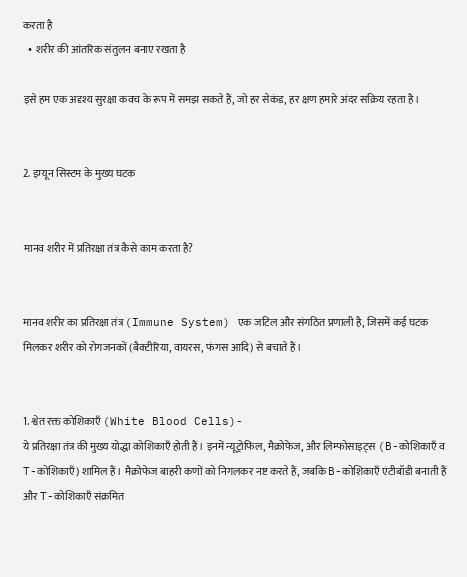करता है
  •  शरीर की आंतरिक संतुलन बनाए रखता है

इसे हम एक अदृश्य सुरक्षा कवच के रूप में समझ सकते हैं, जो हर सेकंड, हर क्षण हमारे अंदर सक्रिय रहता है।


2. इम्यून सिस्टम के मुख्य घटक


मानव शरीर में प्रतिरक्षा तंत्र कैसे काम करता है?


मानव शरीर का प्रतिरक्षा तंत्र (Immune System) एक जटिल और संगठित प्रणाली है, जिसमें कई घटक मिलकर शरीर को रोगजनकों (बैक्टीरिया, वायरस, फंगस आदि) से बचाते हैं।


1. श्वेत रक्त कोशिकाएँ (White Blood Cells)-
ये प्रतिरक्षा तंत्र की मुख्य योद्धा कोशिकाएँ होती हैं। इनमें न्यूट्रोफिल, मैक्रोफेज, और लिम्फोसाइट्स (B-कोशिकाएँ व T-कोशिकाएँ) शामिल हैं। मैक्रोफेज बाहरी कणों को निगलकर नष्ट करते हैं, जबकि B-कोशिकाएँ एंटीबॉडी बनाती हैं और T-कोशिकाएँ संक्रमित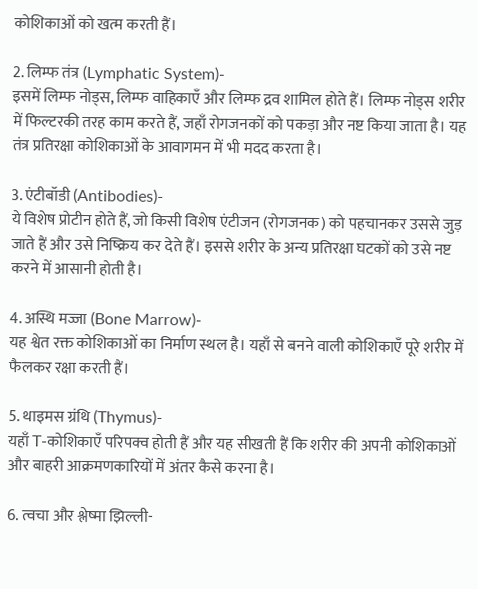कोशिकाओं को खत्म करती हैं।

2. लिम्फ तंत्र (Lymphatic System)-
इसमें लिम्फ नोड्स, लिम्फ वाहिकाएँ और लिम्फ द्रव शामिल होते हैं। लिम्फ नोड्स शरीर में फिल्टरकी तरह काम करते हैं, जहाँ रोगजनकों को पकड़ा और नष्ट किया जाता है। यह तंत्र प्रतिरक्षा कोशिकाओं के आवागमन में भी मदद करता है।

3. एंटीबॉडी (Antibodies)-
ये विशेष प्रोटीन होते हैं, जो किसी विशेष एंटीजन (रोगजनक) को पहचानकर उससे जुड़ जाते हैं और उसे निष्क्रिय कर देते हैं। इससे शरीर के अन्य प्रतिरक्षा घटकों को उसे नष्ट करने में आसानी होती है।

4. अस्थि मज्जा (Bone Marrow)-
यह श्वेत रक्त कोशिकाओं का निर्माण स्थल है। यहाँ से बनने वाली कोशिकाएँ पूरे शरीर में फैलकर रक्षा करती हैं।

5. थाइमस ग्रंथि (Thymus)-
यहाँ T-कोशिकाएँ परिपक्व होती हैं और यह सीखती हैं कि शरीर की अपनी कोशिकाओं और बाहरी आक्रमणकारियों में अंतर कैसे करना है।

6. त्वचा और श्लेष्मा झिल्ली-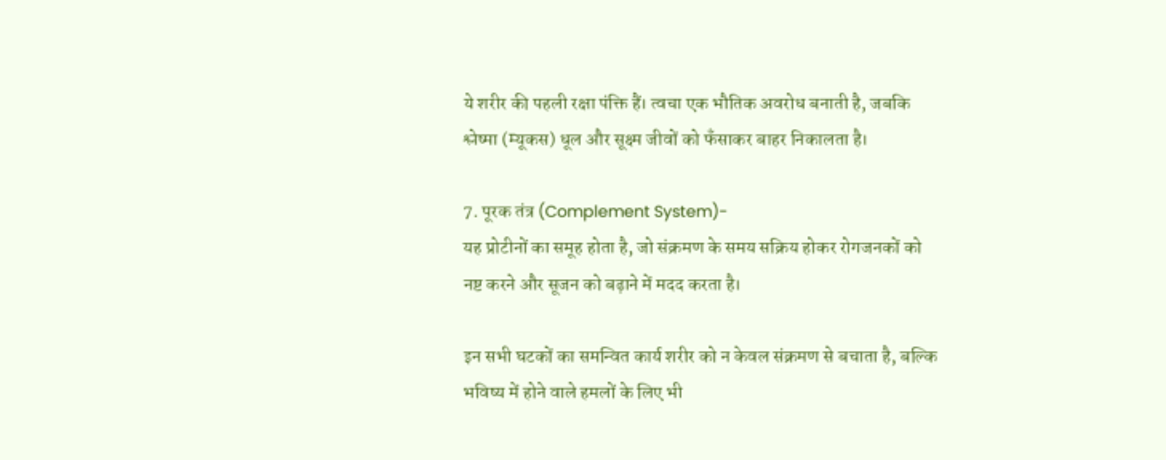ये शरीर की पहली रक्षा पंक्ति हैं। त्वचा एक भौतिक अवरोध बनाती है, जबकि श्लेष्मा (म्यूकस) धूल और सूक्ष्म जीवों को फँसाकर बाहर निकालता है।

7. पूरक तंत्र (Complement System)-
यह प्रोटीनों का समूह होता है, जो संक्रमण के समय सक्रिय होकर रोगजनकों को नष्ट करने और सूजन को बढ़ाने में मदद करता है।

इन सभी घटकों का समन्वित कार्य शरीर को न केवल संक्रमण से बचाता है, बल्कि भविष्य में होने वाले हमलों के लिए भी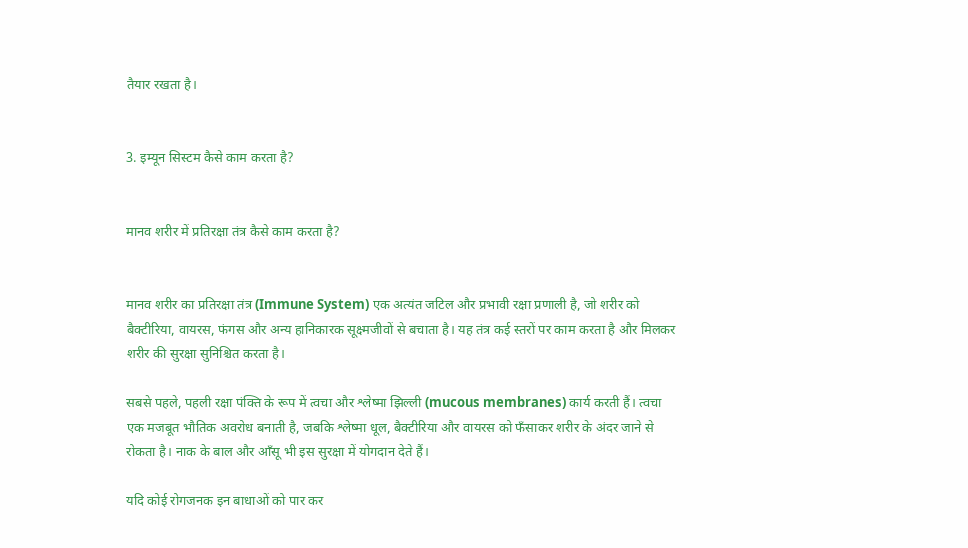तैयार रखता है।


3. इम्यून सिस्टम कैसे काम करता है?


मानव शरीर में प्रतिरक्षा तंत्र कैसे काम करता है?


मानव शरीर का प्रतिरक्षा तंत्र (Immune System) एक अत्यंत जटिल और प्रभावी रक्षा प्रणाली है, जो शरीर को बैक्टीरिया, वायरस, फंगस और अन्य हानिकारक सूक्ष्मजीवों से बचाता है। यह तंत्र कई स्तरों पर काम करता है और मिलकर शरीर की सुरक्षा सुनिश्चित करता है।

सबसे पहले, पहली रक्षा पंक्ति के रूप में त्वचा और श्लेष्मा झिल्ली (mucous membranes) कार्य करती हैं। त्वचा एक मजबूत भौतिक अवरोध बनाती है, जबकि श्लेष्मा धूल, बैक्टीरिया और वायरस को फँसाकर शरीर के अंदर जाने से रोकता है। नाक के बाल और आँसू भी इस सुरक्षा में योगदान देते हैं।

यदि कोई रोगजनक इन बाधाओं को पार कर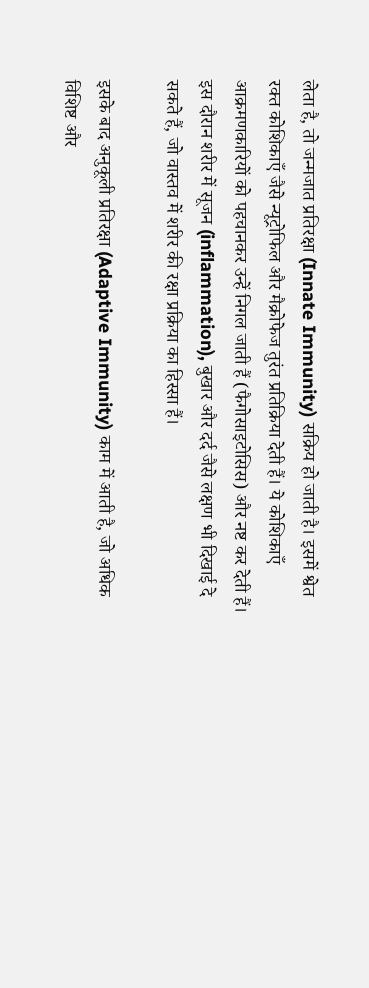लेता है, तो जन्मजात प्रतिरक्षा (Innate Immunity) सक्रिय हो जाती है। इसमें श्वेत रक्त कोशिकाएँ जैसे न्यूट्रोफिल और मैक्रोफेज तुरंत प्रतिक्रिया देती हैं। ये कोशिकाएँ आक्रमणकारियों को पहचानकर उन्हें निगल जाती हैं (फैगोसाइटोसिस) और नष्ट कर देती हैं। इस दौरान शरीर में सूजन (inflammation), बुखार और दर्द जैसे लक्षण भी दिखाई दे सकते हैं, जो वास्तव में शरीर की रक्षा प्रक्रिया का हिस्सा हैं।

इसके बाद अनुकूली प्रतिरक्षा (Adaptive Immunity) काम में आती है, जो अधिक विशिष्ट और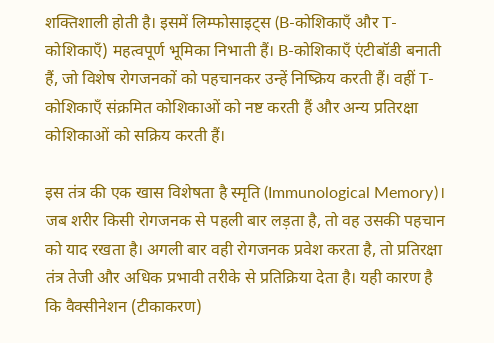शक्तिशाली होती है। इसमें लिम्फोसाइट्स (B-कोशिकाएँ और T-कोशिकाएँ) महत्वपूर्ण भूमिका निभाती हैं। B-कोशिकाएँ एंटीबॉडी बनाती हैं, जो विशेष रोगजनकों को पहचानकर उन्हें निष्क्रिय करती हैं। वहीं T-कोशिकाएँ संक्रमित कोशिकाओं को नष्ट करती हैं और अन्य प्रतिरक्षा कोशिकाओं को सक्रिय करती हैं।

इस तंत्र की एक खास विशेषता है स्मृति (Immunological Memory)। जब शरीर किसी रोगजनक से पहली बार लड़ता है, तो वह उसकी पहचान को याद रखता है। अगली बार वही रोगजनक प्रवेश करता है, तो प्रतिरक्षा तंत्र तेजी और अधिक प्रभावी तरीके से प्रतिक्रिया देता है। यही कारण है कि वैक्सीनेशन (टीकाकरण)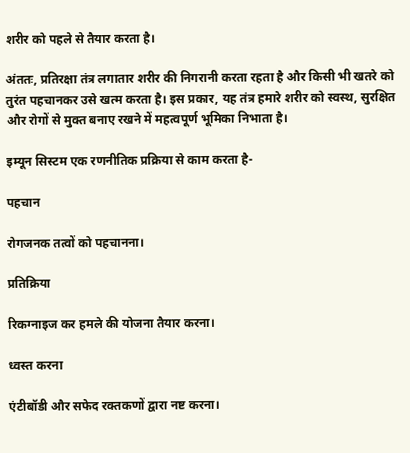शरीर को पहले से तैयार करता है।

अंततः, प्रतिरक्षा तंत्र लगातार शरीर की निगरानी करता रहता है और किसी भी खतरे को तुरंत पहचानकर उसे खत्म करता है। इस प्रकार, यह तंत्र हमारे शरीर को स्वस्थ, सुरक्षित और रोगों से मुक्त बनाए रखने में महत्वपूर्ण भूमिका निभाता है।

इम्यून सिस्टम एक रणनीतिक प्रक्रिया से काम करता है-

पहचान

रोगजनक तत्वों को पहचानना।

प्रतिक्रिया

रिकग्नाइज कर हमले की योजना तैयार करना।

ध्वस्त करना

एंटीबॉडी और सफेद रक्तकणों द्वारा नष्ट करना।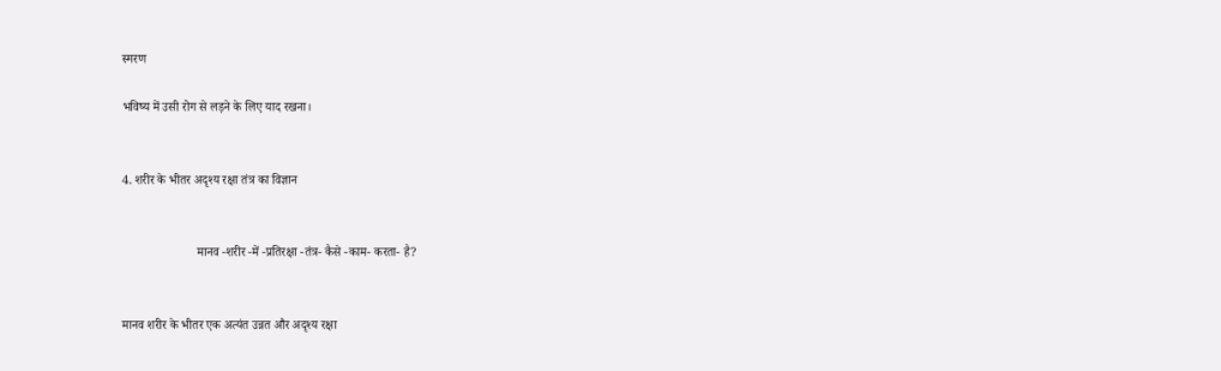स्मरण

भविष्य में उसी रोग से लड़ने के लिए याद रखना।


4. शरीर के भीतर अदृश्य रक्षा तंत्र का विज्ञान


                        मानव -शरीर -में -प्रतिरक्षा -तंत्र- कैसे -काम- करता- है?


मानव शरीर के भीतर एक अत्यंत उन्नत और अदृश्य रक्षा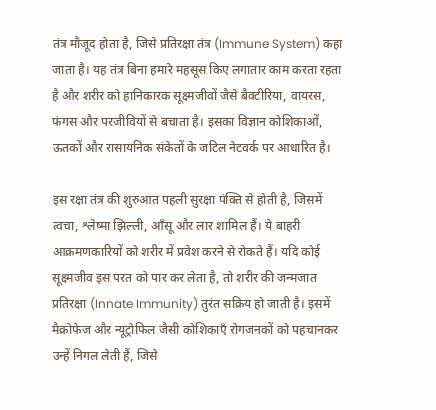तंत्र मौजूद होता है, जिसे प्रतिरक्षा तंत्र (Immune System) कहा जाता है। यह तंत्र बिना हमारे महसूस किए लगातार काम करता रहता है और शरीर को हानिकारक सूक्ष्मजीवों जैसे बैक्टीरिया, वायरस, फंगस और परजीवियों से बचाता है। इसका विज्ञान कोशिकाओं, ऊतकों और रासायनिक संकेतों के जटिल नेटवर्क पर आधारित है।

इस रक्षा तंत्र की शुरुआत पहली सुरक्षा पंक्ति से होती है, जिसमें त्वचा, श्लेष्मा झिल्ली, आँसू और लार शामिल हैं। ये बाहरी आक्रमणकारियों को शरीर में प्रवेश करने से रोकते हैं। यदि कोई सूक्ष्मजीव इस परत को पार कर लेता है, तो शरीर की जन्मजात प्रतिरक्षा (Innate Immunity) तुरंत सक्रिय हो जाती है। इसमें मैक्रोफेज और न्यूट्रोफिल जैसी कोशिकाएँ रोगजनकों को पहचानकर उन्हें निगल लेती हैं, जिसे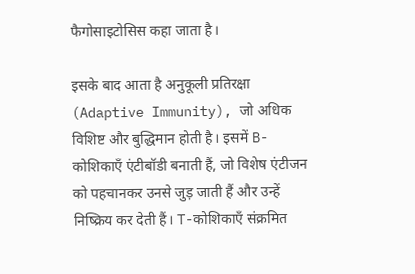फैगोसाइटोसिस कहा जाता है।

इसके बाद आता है अनुकूली प्रतिरक्षा (Adaptive Immunity), जो अधिक विशिष्ट और बुद्धिमान होती है। इसमें B-कोशिकाएँ एंटीबॉडी बनाती हैं, जो विशेष एंटीजन को पहचानकर उनसे जुड़ जाती हैं और उन्हें निष्क्रिय कर देती हैं। T-कोशिकाएँ संक्रमित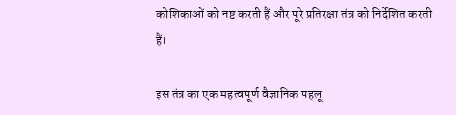कोशिकाओं को नष्ट करती हैं और पूरे प्रतिरक्षा तंत्र को निर्देशित करती हैं।

इस तंत्र का एक महत्वपूर्ण वैज्ञानिक पहलू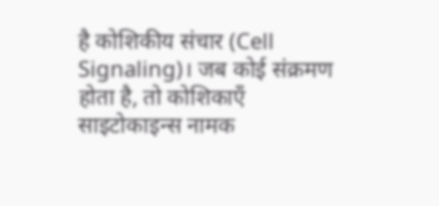है कोशिकीय संचार (Cell Signaling)। जब कोई संक्रमण होता है, तो कोशिकाएँ साइटोकाइन्स नामक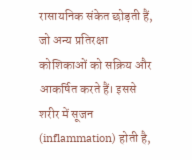रासायनिक संकेत छोड़ती हैं, जो अन्य प्रतिरक्षा कोशिकाओं को सक्रिय और आकर्षित करते हैं। इससे शरीर में सूजन (inflammation) होती है,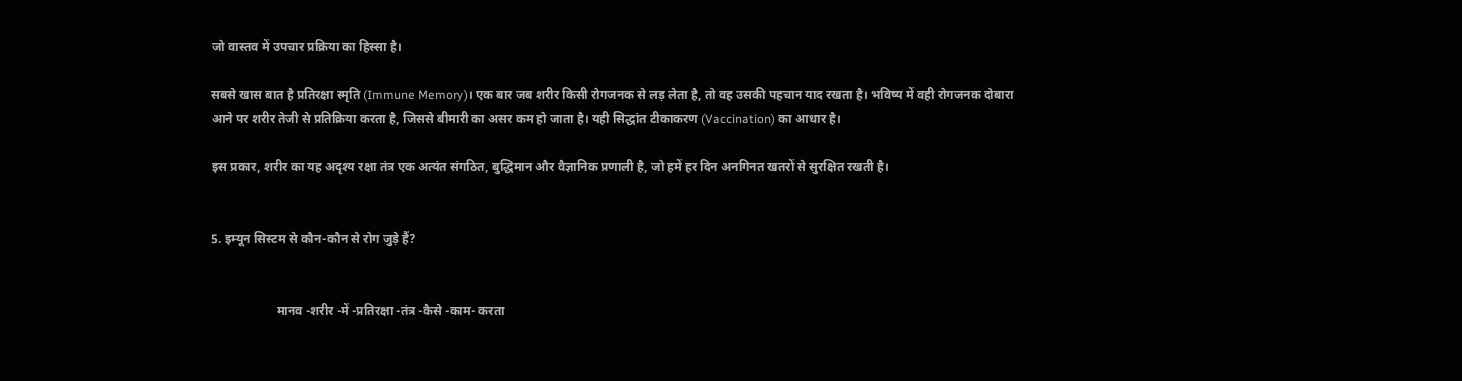जो वास्तव में उपचार प्रक्रिया का हिस्सा है।

सबसे खास बात है प्रतिरक्षा स्मृति (Immune Memory)। एक बार जब शरीर किसी रोगजनक से लड़ लेता है, तो वह उसकी पहचान याद रखता है। भविष्य में वही रोगजनक दोबारा आने पर शरीर तेजी से प्रतिक्रिया करता है, जिससे बीमारी का असर कम हो जाता है। यही सिद्धांत टीकाकरण (Vaccination) का आधार है।

इस प्रकार, शरीर का यह अदृश्य रक्षा तंत्र एक अत्यंत संगठित, बुद्धिमान और वैज्ञानिक प्रणाली है, जो हमें हर दिन अनगिनत खतरों से सुरक्षित रखती है।


5. इम्यून सिस्टम से कौन-कौन से रोग जुड़े हैं?


                     मानव -शरीर -में -प्रतिरक्षा -तंत्र -कैसे -काम- करता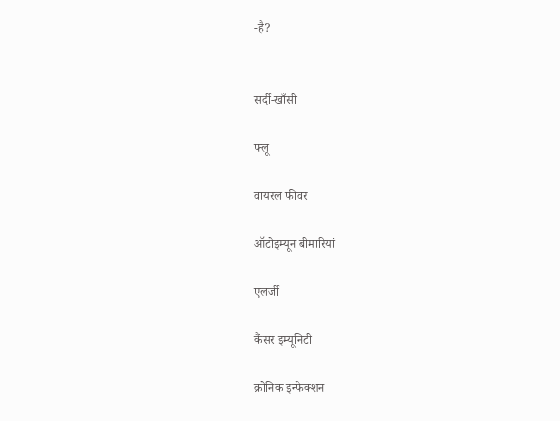-है?


सर्दी-खाँसी

फ्लू

वायरल फीवर

ऑटोइम्यून बीमारियां

एलर्जी

कैंसर इम्यूनिटी

क्रोनिक इन्फेक्शन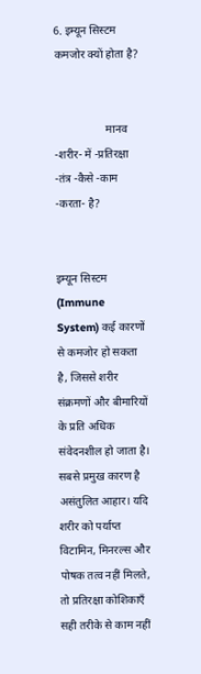6. इम्यून सिस्टम कमजोर क्यों होता है?


                  मानव -शरीर- में -प्रतिरक्षा -तंत्र -कैसे -काम -करता- है?


इम्यून सिस्टम (Immune System) कई कारणों से कमजोर हो सकता है, जिससे शरीर संक्रमणों और बीमारियों के प्रति अधिक संवेदनशील हो जाता है। सबसे प्रमुख कारण है असंतुलित आहार। यदि शरीर को पर्याप्त विटामिन, मिनरल्स और पोषक तत्व नहीं मिलते, तो प्रतिरक्षा कोशिकाएँ सही तरीके से काम नहीं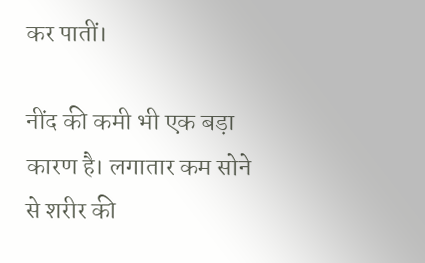कर पातीं।

नींद की कमी भी एक बड़ा कारण है। लगातार कम सोने से शरीर की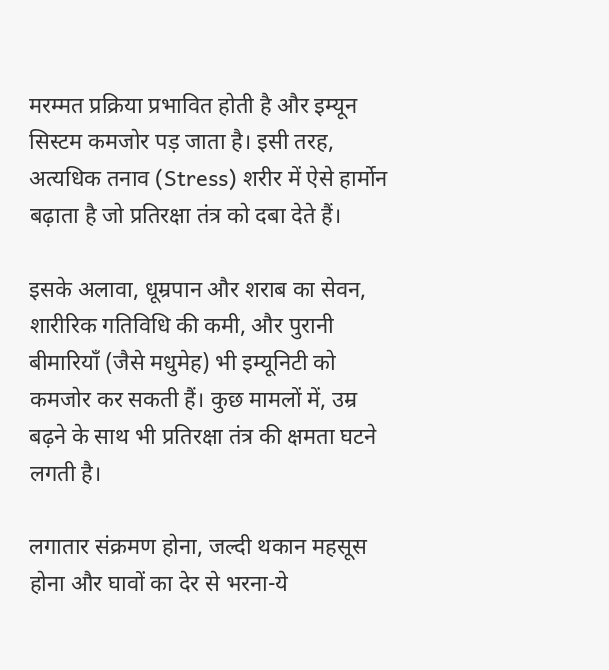मरम्मत प्रक्रिया प्रभावित होती है और इम्यून सिस्टम कमजोर पड़ जाता है। इसी तरह, अत्यधिक तनाव (Stress) शरीर में ऐसे हार्मोन बढ़ाता है जो प्रतिरक्षा तंत्र को दबा देते हैं।

इसके अलावा, धूम्रपान और शराब का सेवन, शारीरिक गतिविधि की कमी, और पुरानी बीमारियाँ (जैसे मधुमेह) भी इम्यूनिटी को कमजोर कर सकती हैं। कुछ मामलों में, उम्र बढ़ने के साथ भी प्रतिरक्षा तंत्र की क्षमता घटने लगती है।

लगातार संक्रमण होना, जल्दी थकान महसूस होना और घावों का देर से भरना-ये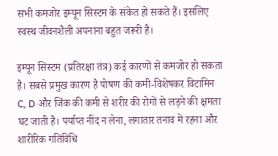सभी कमजोर इम्यून सिस्टम के संकेत हो सकते हैं। इसलिए स्वस्थ जीवनशैली अपनाना बहुत जरूरी है।

इम्यून सिस्टम (प्रतिरक्षा तंत्र) कई कारणों से कमजोर हो सकता है। सबसे प्रमुख कारण है पोषण की कमी-विशेषकर विटामिन C, D और जिंक की कमी से शरीर की रोगों से लड़ने की क्षमता घट जाती है। पर्याप्त नींद न लेना, लगातार तनाव में रहना और शारीरिक गतिविधि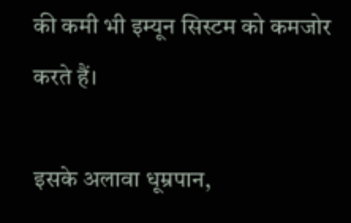की कमी भी इम्यून सिस्टम को कमजोर करते हैं।

इसके अलावा धूम्रपान,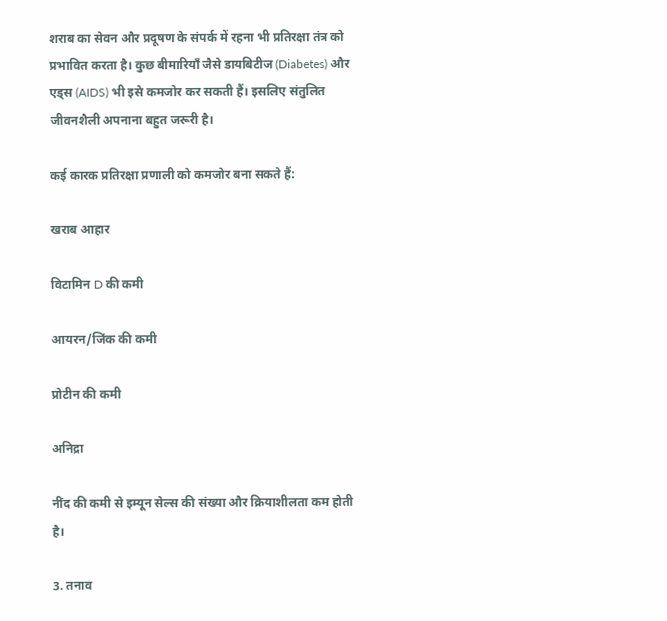शराब का सेवन और प्रदूषण के संपर्क में रहना भी प्रतिरक्षा तंत्र को प्रभावित करता है। कुछ बीमारियाँ जैसे डायबिटीज (Diabetes) और एड्स (AIDS) भी इसे कमजोर कर सकती हैं। इसलिए संतुलित जीवनशैली अपनाना बहुत जरूरी है।

कई कारक प्रतिरक्षा प्रणाली को कमजोर बना सकते हैं:

खराब आहार

विटामिन D की कमी

आयरन/जिंक की कमी

प्रोटीन की कमी

अनिद्रा

नींद की कमी से इम्यून सेल्स की संख्या और क्रियाशीलता कम होती है।

3. तनाव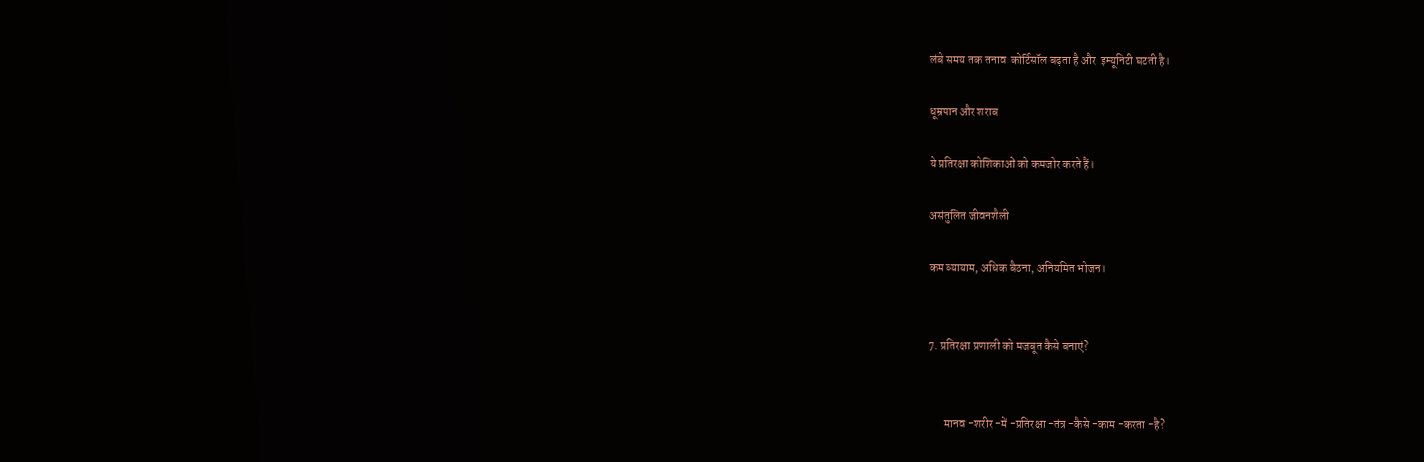लंबे समय तक तनाव  कोर्टिसॉल बढ़ता है और  इम्यूनिटी घटती है।

धूम्रपान और शराब

ये प्रतिरक्षा कोशिकाओं को कमजोर करते हैं।

असंतुलित जीवनशैली

कम व्यायाम, अधिक बैठना, अनियमित भोजन।


7. प्रतिरक्षा प्रणाली को मजबूत कैसे बनाएं?


       मानव -शरीर -में -प्रतिरक्षा -तंत्र -कैसे -काम -करता -है?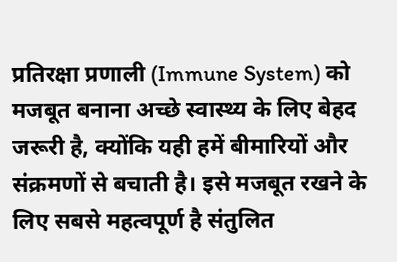प्रतिरक्षा प्रणाली (Immune System) को मजबूत बनाना अच्छे स्वास्थ्य के लिए बेहद जरूरी है, क्योंकि यही हमें बीमारियों और संक्रमणों से बचाती है। इसे मजबूत रखने के लिए सबसे महत्वपूर्ण है संतुलित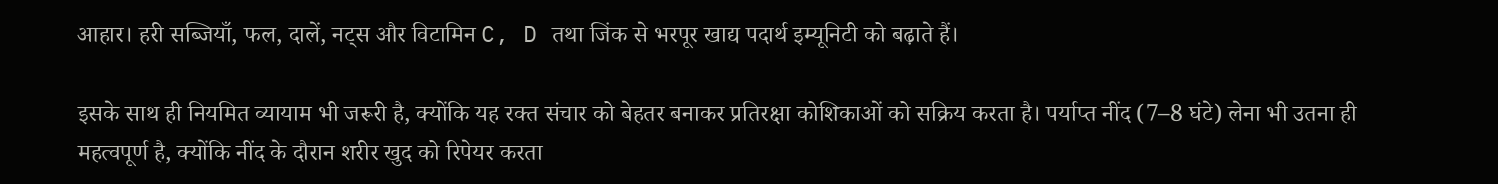आहार। हरी सब्जियाँ, फल, दालें, नट्स और विटामिन C, D तथा जिंक से भरपूर खाद्य पदार्थ इम्यूनिटी को बढ़ाते हैं।

इसके साथ ही नियमित व्यायाम भी जरूरी है, क्योंकि यह रक्त संचार को बेहतर बनाकर प्रतिरक्षा कोशिकाओं को सक्रिय करता है। पर्याप्त नींद (7–8 घंटे) लेना भी उतना ही महत्वपूर्ण है, क्योंकि नींद के दौरान शरीर खुद को रिपेयर करता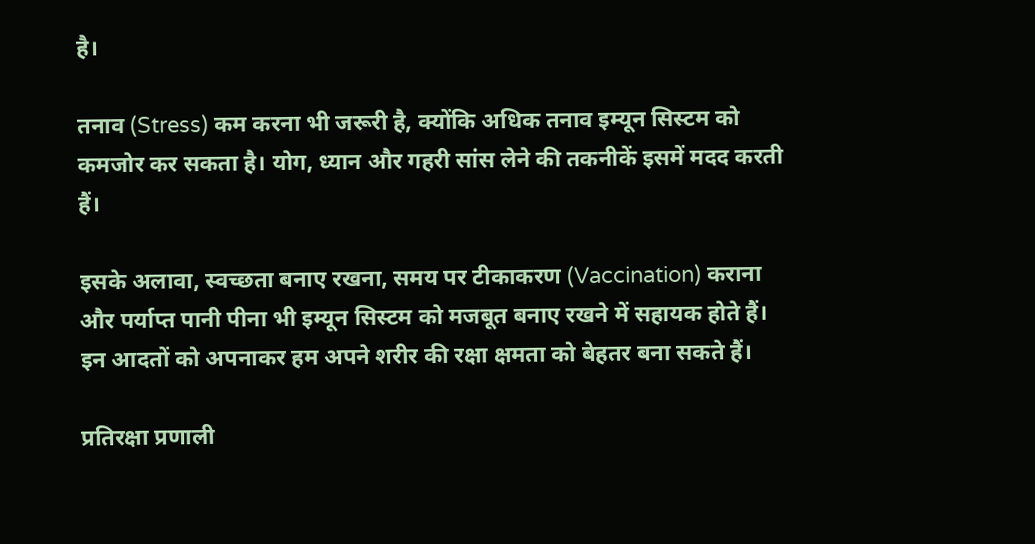है।

तनाव (Stress) कम करना भी जरूरी है, क्योंकि अधिक तनाव इम्यून सिस्टम को कमजोर कर सकता है। योग, ध्यान और गहरी सांस लेने की तकनीकें इसमें मदद करती हैं।

इसके अलावा, स्वच्छता बनाए रखना, समय पर टीकाकरण (Vaccination) कराना और पर्याप्त पानी पीना भी इम्यून सिस्टम को मजबूत बनाए रखने में सहायक होते हैं। इन आदतों को अपनाकर हम अपने शरीर की रक्षा क्षमता को बेहतर बना सकते हैं।

प्रतिरक्षा प्रणाली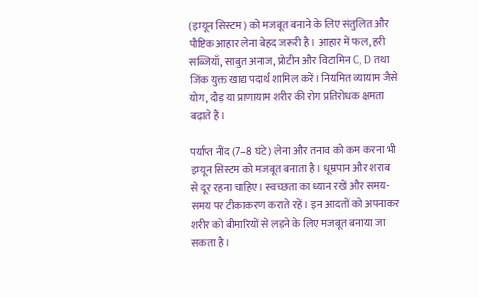(इम्यून सिस्टम) को मजबूत बनाने के लिए संतुलित और पौष्टिक आहार लेना बेहद जरूरी है। आहार में फल, हरी सब्जियाँ, साबुत अनाज, प्रोटीन और विटामिन C, D तथा जिंक युक्त खाद्य पदार्थ शामिल करें। नियमित व्यायाम जैसे योग, दौड़ या प्राणायाम शरीर की रोग प्रतिरोधक क्षमता बढ़ाते हैं।

पर्याप्त नींद (7–8 घंटे) लेना और तनाव को कम करना भी इम्यून सिस्टम को मजबूत बनाता है। धूम्रपान और शराब से दूर रहना चाहिए। स्वच्छता का ध्यान रखें और समय-समय पर टीकाकरण कराते रहें। इन आदतों को अपनाकर शरीर को बीमारियों से लड़ने के लिए मजबूत बनाया जा सकता है।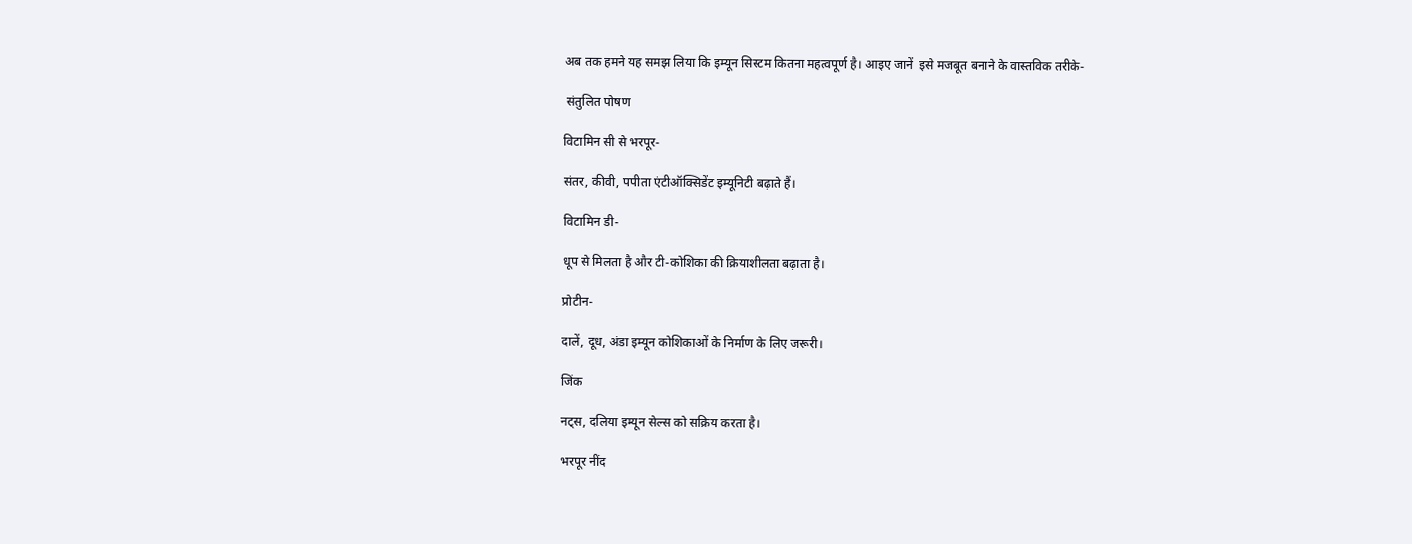अब तक हमने यह समझ लिया कि इम्यून सिस्टम कितना महत्वपूर्ण है। आइए जानें  इसे मजबूत बनाने के वास्तविक तरीके-

 संतुलित पोषण

विटामिन सी से भरपूर-

संतर, कीवी, पपीता एंटीऑक्सिडेंट इम्यूनिटी बढ़ाते हैं।

विटामिन डी-

धूप से मिलता है और टी-कोशिका की क्रियाशीलता बढ़ाता है।

प्रोटीन-

दालें, दूध, अंडा इम्यून कोशिकाओं के निर्माण के लिए जरूरी।

जिंक

नट्स, दलिया इम्यून सेल्स को सक्रिय करता है।

भरपूर नींद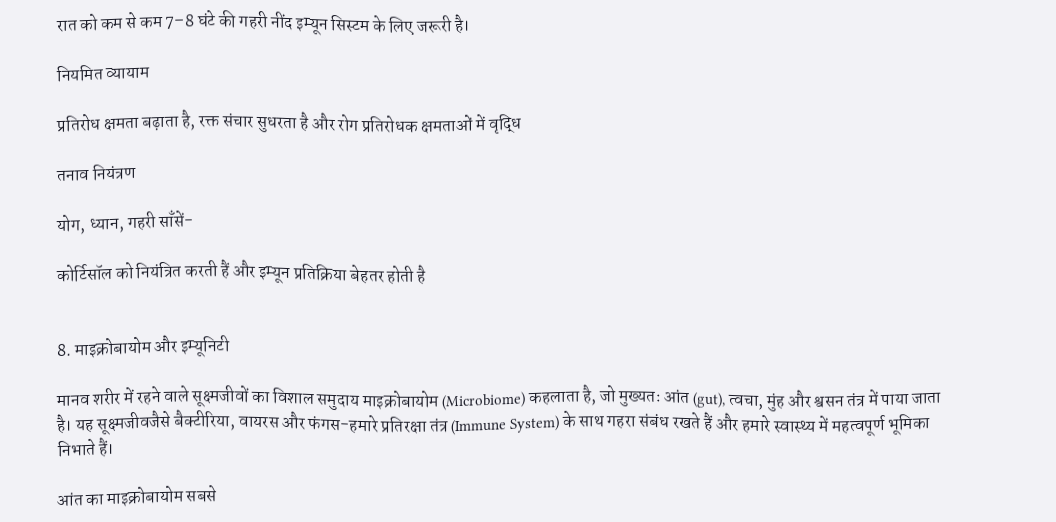रात को कम से कम 7–8 घंटे की गहरी नींद इम्यून सिस्टम के लिए जरूरी है।

नियमित व्यायाम

प्रतिरोध क्षमता बढ़ाता है, रक्त संचार सुधरता है और रोग प्रतिरोधक क्षमताओं में वृद्धि

तनाव नियंत्रण

योग, ध्यान, गहरी साँसें-

कोर्टिसॉल को नियंत्रित करती हैं और इम्यून प्रतिक्रिया बेहतर होती है


8. माइक्रोबायोम और इम्यूनिटी

मानव शरीर में रहने वाले सूक्ष्मजीवों का विशाल समुदाय माइक्रोबायोम (Microbiome) कहलाता है, जो मुख्यतः आंत (gut), त्वचा, मुंह और श्वसन तंत्र में पाया जाता है। यह सूक्ष्मजीवजैसे बैक्टीरिया, वायरस और फंगस-हमारे प्रतिरक्षा तंत्र (Immune System) के साथ गहरा संबंध रखते हैं और हमारे स्वास्थ्य में महत्वपूर्ण भूमिका निभाते हैं।

आंत का माइक्रोबायोम सबसे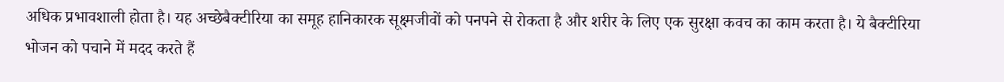अधिक प्रभावशाली होता है। यह अच्छेबैक्टीरिया का समूह हानिकारक सूक्ष्मजीवों को पनपने से रोकता है और शरीर के लिए एक सुरक्षा कवच का काम करता है। ये बैक्टीरिया भोजन को पचाने में मदद करते हैं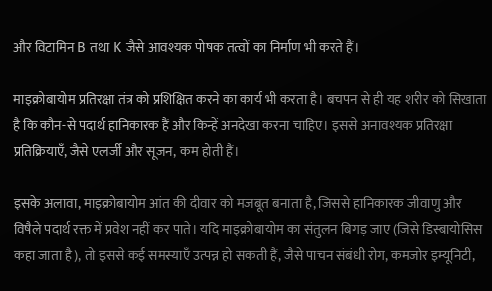और विटामिन B तथा K जैसे आवश्यक पोषक तत्वों का निर्माण भी करते हैं।

माइक्रोबायोम प्रतिरक्षा तंत्र को प्रशिक्षित करने का कार्य भी करता है। बचपन से ही यह शरीर को सिखाता है कि कौन-से पदार्थ हानिकारक हैं और किन्हें अनदेखा करना चाहिए। इससे अनावश्यक प्रतिरक्षा प्रतिक्रियाएँ, जैसे एलर्जी और सूजन, कम होती हैं।

इसके अलावा, माइक्रोबायोम आंत की दीवार को मजबूत बनाता है, जिससे हानिकारक जीवाणु और विषैले पदार्थ रक्त में प्रवेश नहीं कर पाते। यदि माइक्रोबायोम का संतुलन बिगड़ जाए (जिसे डिस्बायोसिस कहा जाता है), तो इससे कई समस्याएँ उत्पन्न हो सकती हैं, जैसे पाचन संबंधी रोग, कमजोर इम्यूनिटी,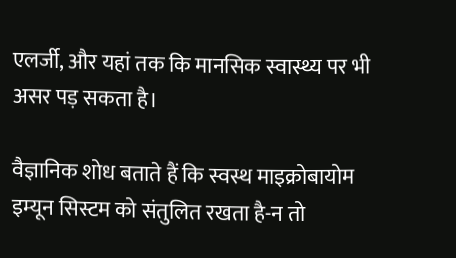एलर्जी, और यहां तक कि मानसिक स्वास्थ्य पर भी असर पड़ सकता है।

वैज्ञानिक शोध बताते हैं कि स्वस्थ माइक्रोबायोम इम्यून सिस्टम को संतुलित रखता है-न तो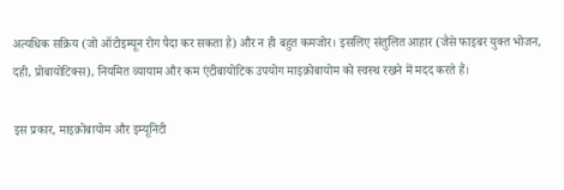अत्यधिक सक्रिय (जो ऑटोइम्यून रोग पैदा कर सकता है) और न ही बहुत कमजोर। इसलिए संतुलित आहार (जैसे फाइबर युक्त भोजन, दही, प्रोबायोटिक्स), नियमित व्यायाम और कम एंटीबायोटिक उपयोग माइक्रोबायोम को स्वस्थ रखने में मदद करते हैं।

इस प्रकार, माइक्रोबायोम और इम्यूनिटी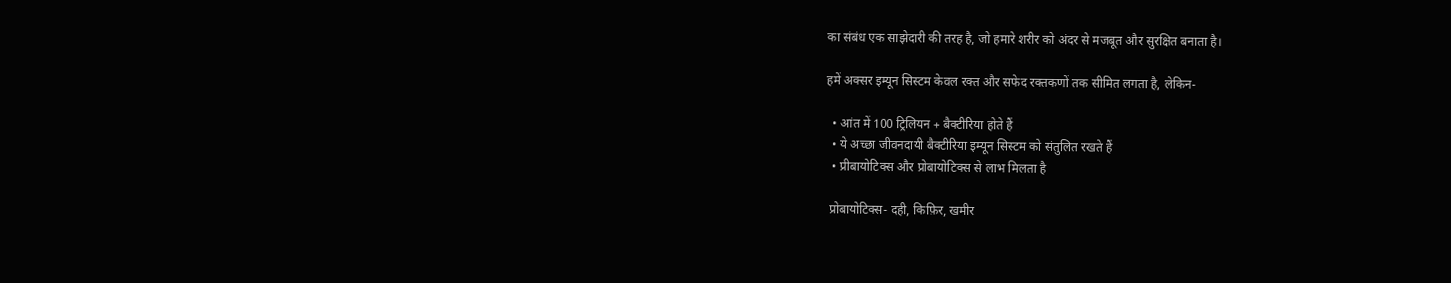का संबंध एक साझेदारी की तरह है, जो हमारे शरीर को अंदर से मजबूत और सुरक्षित बनाता है।

हमें अक्सर इम्यून सिस्टम केवल रक्त और सफेद रक्तकणों तक सीमित लगता है, लेकिन-

  • आंत में 100 ट्रिलियन + बैक्टीरिया होते हैं
  • ये अच्छा जीवनदायी बैक्टीरिया इम्यून सिस्टम को संतुलित रखते हैं
  • प्रीबायोटिक्स और प्रोबायोटिक्स से लाभ मिलता है

 प्रोबायोटिक्स- दही, किफ़िर, खमीर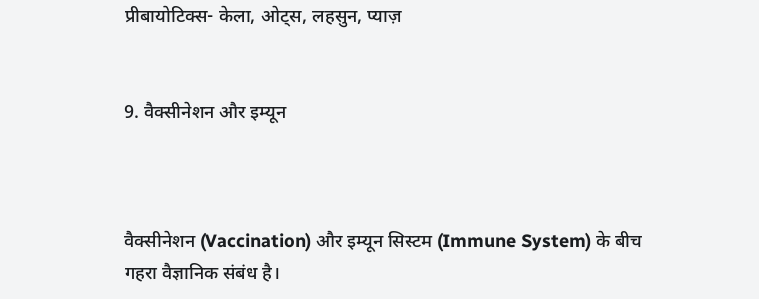प्रीबायोटिक्स- केला, ओट्स, लहसुन, प्याज़


9. वैक्सीनेशन और इम्यून



वैक्सीनेशन (Vaccination) और इम्यून सिस्टम (Immune System) के बीच गहरा वैज्ञानिक संबंध है।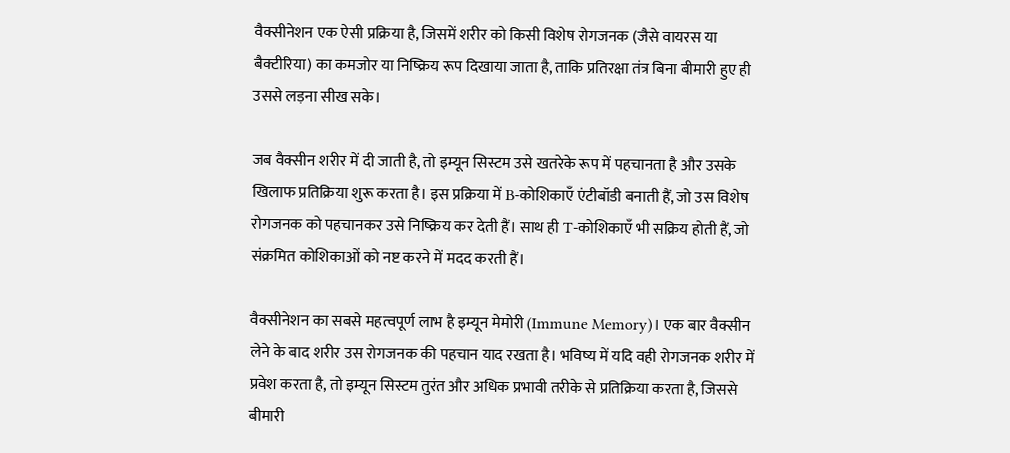वैक्सीनेशन एक ऐसी प्रक्रिया है, जिसमें शरीर को किसी विशेष रोगजनक (जैसे वायरस या बैक्टीरिया) का कमजोर या निष्क्रिय रूप दिखाया जाता है, ताकि प्रतिरक्षा तंत्र बिना बीमारी हुए ही उससे लड़ना सीख सके।

जब वैक्सीन शरीर में दी जाती है, तो इम्यून सिस्टम उसे खतरेके रूप में पहचानता है और उसके खिलाफ प्रतिक्रिया शुरू करता है। इस प्रक्रिया में B-कोशिकाएँ एंटीबॉडी बनाती हैं, जो उस विशेष रोगजनक को पहचानकर उसे निष्क्रिय कर देती हैं। साथ ही T-कोशिकाएँ भी सक्रिय होती हैं, जो संक्रमित कोशिकाओं को नष्ट करने में मदद करती हैं।

वैक्सीनेशन का सबसे महत्वपूर्ण लाभ है इम्यून मेमोरी (Immune Memory)। एक बार वैक्सीन लेने के बाद शरीर उस रोगजनक की पहचान याद रखता है। भविष्य में यदि वही रोगजनक शरीर में प्रवेश करता है, तो इम्यून सिस्टम तुरंत और अधिक प्रभावी तरीके से प्रतिक्रिया करता है, जिससे बीमारी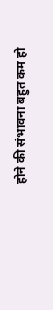होने की संभावना बहुत कम हो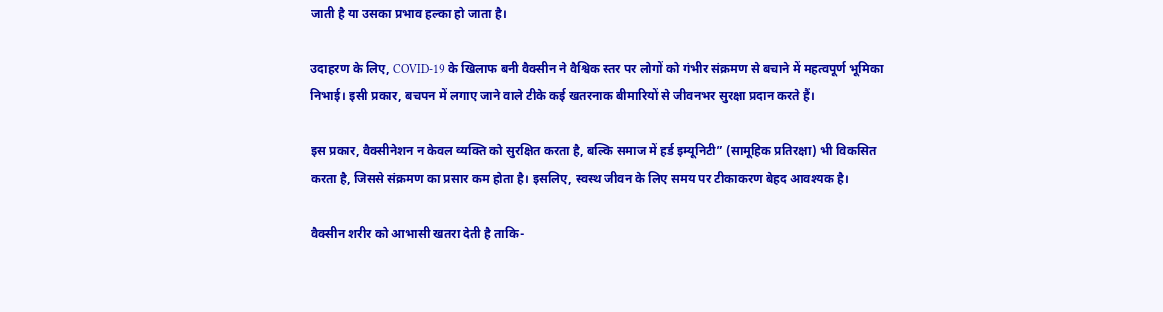जाती है या उसका प्रभाव हल्का हो जाता है।

उदाहरण के लिए, COVID-19 के खिलाफ बनी वैक्सीन ने वैश्विक स्तर पर लोगों को गंभीर संक्रमण से बचाने में महत्वपूर्ण भूमिका निभाई। इसी प्रकार, बचपन में लगाए जाने वाले टीके कई खतरनाक बीमारियों से जीवनभर सुरक्षा प्रदान करते हैं।

इस प्रकार, वैक्सीनेशन न केवल व्यक्ति को सुरक्षित करता है, बल्कि समाज में हर्ड इम्यूनिटी” (सामूहिक प्रतिरक्षा) भी विकसित करता है, जिससे संक्रमण का प्रसार कम होता है। इसलिए, स्वस्थ जीवन के लिए समय पर टीकाकरण बेहद आवश्यक है।

वैक्सीन शरीर को आभासी खतरा देती है ताकि-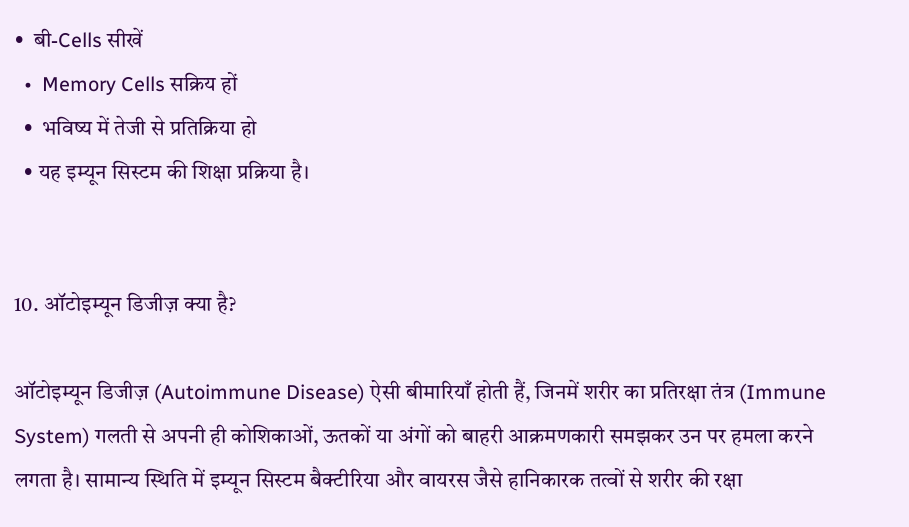•  बी-Cells सीखें
  •  Memory Cells सक्रिय हों
  •  भविष्य में तेजी से प्रतिक्रिया हो
  • यह इम्यून सिस्टम की शिक्षा प्रक्रिया है।


10. ऑटोइम्यून डिजीज़ क्या है?

ऑटोइम्यून डिजीज़ (Autoimmune Disease) ऐसी बीमारियाँ होती हैं, जिनमें शरीर का प्रतिरक्षा तंत्र (Immune System) गलती से अपनी ही कोशिकाओं, ऊतकों या अंगों को बाहरी आक्रमणकारी समझकर उन पर हमला करने लगता है। सामान्य स्थिति में इम्यून सिस्टम बैक्टीरिया और वायरस जैसे हानिकारक तत्वों से शरीर की रक्षा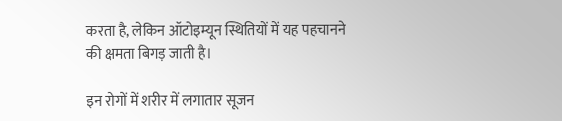करता है, लेकिन ऑटोइम्यून स्थितियों में यह पहचानने की क्षमता बिगड़ जाती है।

इन रोगों में शरीर में लगातार सूजन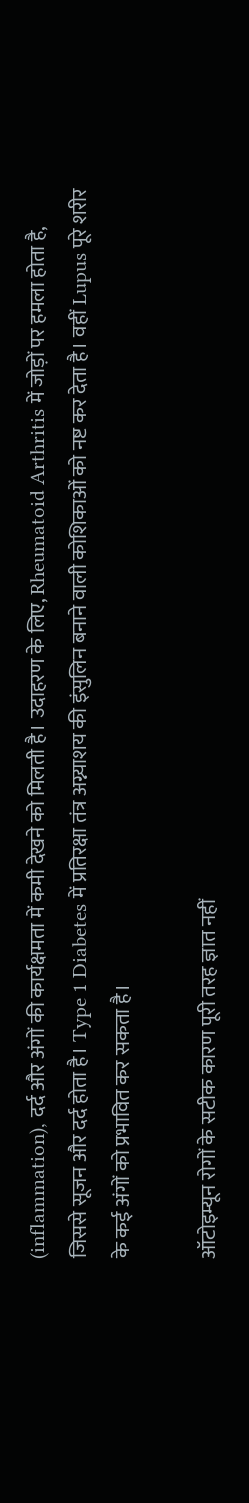(inflammation), दर्द और अंगों की कार्यक्षमता में कमी देखने को मिलती है। उदाहरण के लिए, Rheumatoid Arthritis में जोड़ों पर हमला होता है, जिससे सूजन और दर्द होता है। Type 1 Diabetes में प्रतिरक्षा तंत्र अग्न्याशय की इंसुलिन बनाने वाली कोशिकाओं को नष्ट कर देता है। वहीं Lupus पूरे शरीर के कई अंगों को प्रभावित कर सकता है।

ऑटोइम्यून रोगों के सटीक कारण पूरी तरह ज्ञात नहीं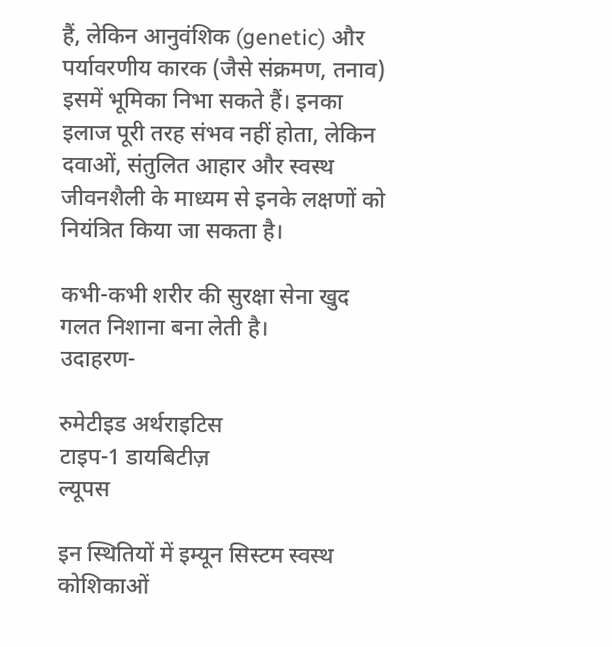हैं, लेकिन आनुवंशिक (genetic) और पर्यावरणीय कारक (जैसे संक्रमण, तनाव) इसमें भूमिका निभा सकते हैं। इनका इलाज पूरी तरह संभव नहीं होता, लेकिन दवाओं, संतुलित आहार और स्वस्थ जीवनशैली के माध्यम से इनके लक्षणों को नियंत्रित किया जा सकता है।

कभी-कभी शरीर की सुरक्षा सेना खुद गलत निशाना बना लेती है।
उदाहरण-

रुमेटीइड अर्थराइटिस
टाइप-1 डायबिटीज़
ल्यूपस

इन स्थितियों में इम्यून सिस्टम स्वस्थ कोशिकाओं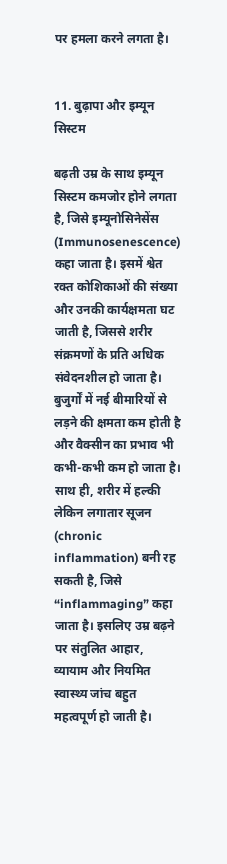पर हमला करने लगता है।


11. बुढ़ापा और इम्यून सिस्टम

बढ़ती उम्र के साथ इम्यून सिस्टम कमजोर होने लगता है, जिसे इम्यूनोसिनेसेंस (Immunosenescence) कहा जाता है। इसमें श्वेत रक्त कोशिकाओं की संख्या और उनकी कार्यक्षमता घट जाती है, जिससे शरीर संक्रमणों के प्रति अधिक संवेदनशील हो जाता है। बुजुर्गों में नई बीमारियों से लड़ने की क्षमता कम होती है और वैक्सीन का प्रभाव भी कभी-कभी कम हो जाता है। साथ ही, शरीर में हल्की लेकिन लगातार सूजन (chronic inflammation) बनी रह सकती है, जिसे “inflammaging” कहा जाता है। इसलिए उम्र बढ़ने पर संतुलित आहार, व्यायाम और नियमित स्वास्थ्य जांच बहुत महत्वपूर्ण हो जाती है।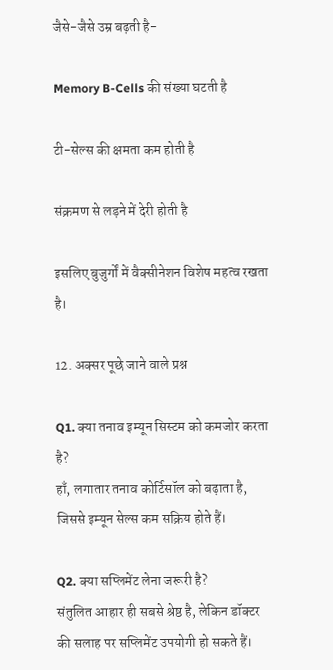जैसे-जैसे उम्र बढ़ती है-

Memory B-Cells की संख्या घटती है

टी-सेल्स की क्षमता कम होती है

संक्रमण से लड़ने में देरी होती है

इसलिए बुजुर्गों में वैक्सीनेशन विशेष महत्व रखता है।

12. अक्सर पूछे जाने वाले प्रश्न

Q1. क्या तनाव इम्यून सिस्टम को कमजोर करता है?
हाँ, लगातार तनाव कोर्टिसॉल को बढ़ाता है, जिससे इम्यून सेल्स कम सक्रिय होते हैं।

Q2. क्या सप्लिमेंट लेना जरूरी है?
संतुलित आहार ही सबसे श्रेष्ठ है, लेकिन डॉक्टर की सलाह पर सप्लिमेंट उपयोगी हो सकते हैं।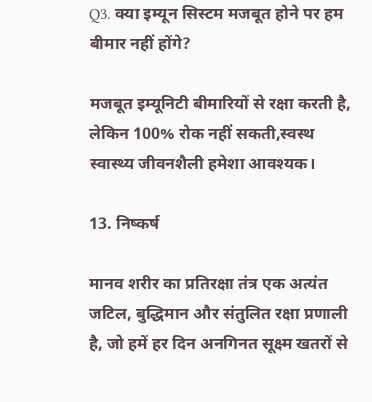Q3. क्या इम्यून सिस्टम मजबूत होने पर हम बीमार नहीं होंगे?

मजबूत इम्यूनिटी बीमारियों से रक्षा करती है, लेकिन 100% रोक नहीं सकती,स्वस्थ स्वास्थ्य जीवनशैली हमेशा आवश्यक।

13. निष्कर्ष

मानव शरीर का प्रतिरक्षा तंत्र एक अत्यंत जटिल, बुद्धिमान और संतुलित रक्षा प्रणाली है, जो हमें हर दिन अनगिनत सूक्ष्म खतरों से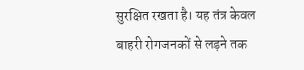सुरक्षित रखता है। यह तंत्र केवल बाहरी रोगजनकों से लड़ने तक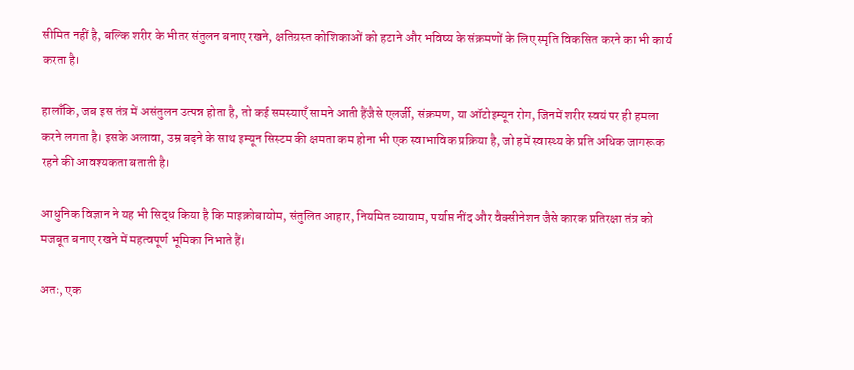सीमित नहीं है, बल्कि शरीर के भीतर संतुलन बनाए रखने, क्षतिग्रस्त कोशिकाओं को हटाने और भविष्य के संक्रमणों के लिए स्मृति विकसित करने का भी कार्य करता है।

हालाँकि, जब इस तंत्र में असंतुलन उत्पन्न होता है, तो कई समस्याएँ सामने आती हैंजैसे एलर्जी, संक्रमण, या ऑटोइम्यून रोग, जिनमें शरीर स्वयं पर ही हमला करने लगता है। इसके अलावा, उम्र बढ़ने के साथ इम्यून सिस्टम की क्षमता कम होना भी एक स्वाभाविक प्रक्रिया है, जो हमें स्वास्थ्य के प्रति अधिक जागरूक रहने की आवश्यकता बताती है।

आधुनिक विज्ञान ने यह भी सिद्ध किया है कि माइक्रोबायोम, संतुलित आहार, नियमित व्यायाम, पर्याप्त नींद और वैक्सीनेशन जैसे कारक प्रतिरक्षा तंत्र को मजबूत बनाए रखने में महत्वपूर्ण भूमिका निभाते हैं।

अतः, एक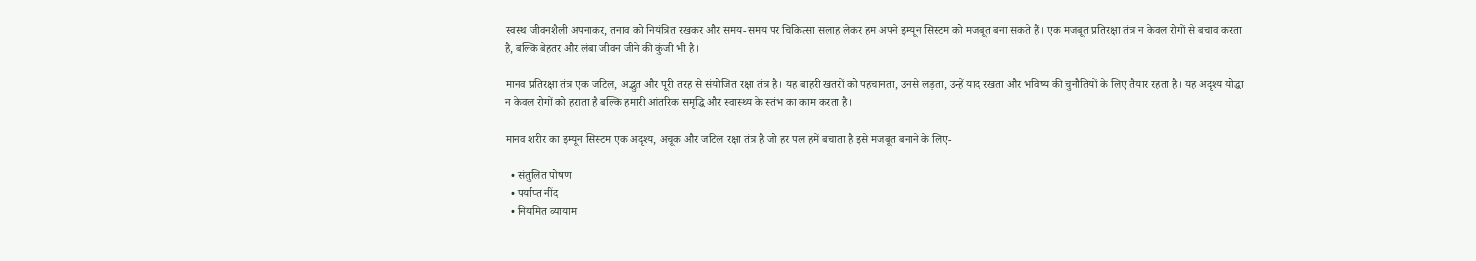स्वस्थ जीवनशैली अपनाकर, तनाव को नियंत्रित रखकर और समय-समय पर चिकित्सा सलाह लेकर हम अपने इम्यून सिस्टम को मजबूत बना सकते हैं। एक मजबूत प्रतिरक्षा तंत्र न केवल रोगों से बचाव करता है, बल्कि बेहतर और लंबा जीवन जीने की कुंजी भी है।

मानव प्रतिरक्षा तंत्र एक जटिल, अद्भुत और पूरी तरह से संयोजित रक्षा तंत्र है। यह बाहरी खतरों को पहचानता, उनसे लड़ता, उन्हें याद रखता और भविष्य की चुनौतियों के लिए तैयार रहता है। यह अदृश्य योद्धा न केवल रोगों को हराता है बल्कि हमारी आंतरिक समृद्धि और स्वास्थ्य के स्तंभ का काम करता है।

मानव शरीर का इम्यून सिस्टम एक अदृश्य, अचूक और जटिल रक्षा तंत्र है जो हर पल हमें बचाता है इसे मजबूत बनाने के लिए-

  • संतुलित पोषण
  • पर्याप्त नींद
  • नियमित व्यायाम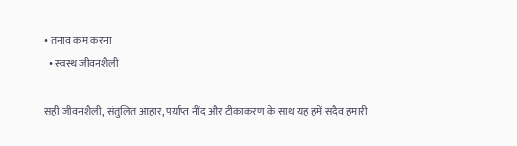• तनाव कम करना
  • स्वस्थ जीवनशैली

सही जीवनशैली, संतुलित आहार, पर्याप्त नींद और टीकाकरण के साथ यह हमें सदैव हमारी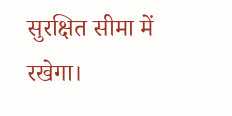सुरक्षित सीमा में रखेगा।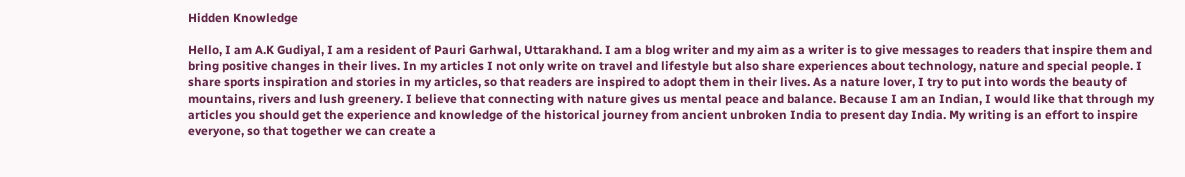Hidden Knowledge

Hello, I am A.K Gudiyal, I am a resident of Pauri Garhwal, Uttarakhand. I am a blog writer and my aim as a writer is to give messages to readers that inspire them and bring positive changes in their lives. In my articles I not only write on travel and lifestyle but also share experiences about technology, nature and special people. I share sports inspiration and stories in my articles, so that readers are inspired to adopt them in their lives. As a nature lover, I try to put into words the beauty of mountains, rivers and lush greenery. I believe that connecting with nature gives us mental peace and balance. Because I am an Indian, I would like that through my articles you should get the experience and knowledge of the historical journey from ancient unbroken India to present day India. My writing is an effort to inspire everyone, so that together we can create a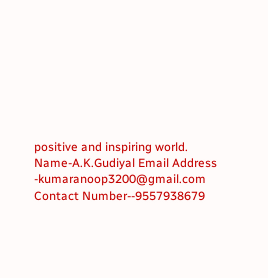positive and inspiring world. Name-A.K.Gudiyal Email Address -kumaranoop3200@gmail.com Contact Number--9557938679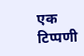एक टिप्पणी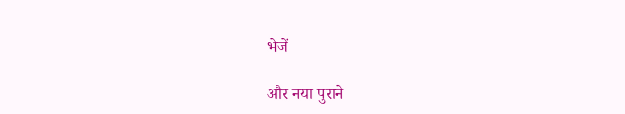भेजें

और नया पुराने